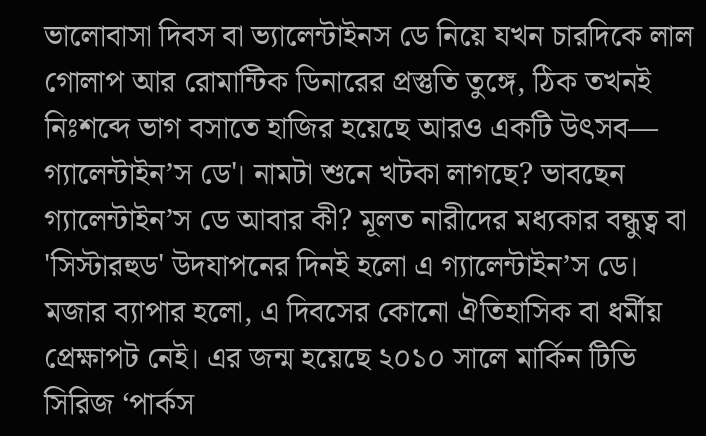ভালোবাসা দিবস বা ভ্যালেন্টাইনস ডে নিয়ে যখন চারদিকে লাল গোলাপ আর রোমান্টিক ডিনারের প্রস্তুতি তুঙ্গে, ঠিক তখনই নিঃশব্দে ভাগ বসাতে হাজির হয়েছে আরও একটি উৎসব— গ্যালেন্টাইন’স ডে'। নামটা শুনে খটকা লাগছে? ভাবছেন গ্যালেন্টাইন’স ডে আবার কী? মূলত নারীদের মধ্যকার বন্ধুত্ব বা 'সিস্টারহুড' উদযাপনের দিনই হলো এ গ্যালেন্টাইন’স ডে।
মজার ব্যাপার হলো, এ দিবসের কোনো ঐতিহাসিক বা ধর্মীয় প্রেক্ষাপট নেই। এর জন্ম হয়েছে ২০১০ সালে মার্কিন টিভি সিরিজ ‘পার্কস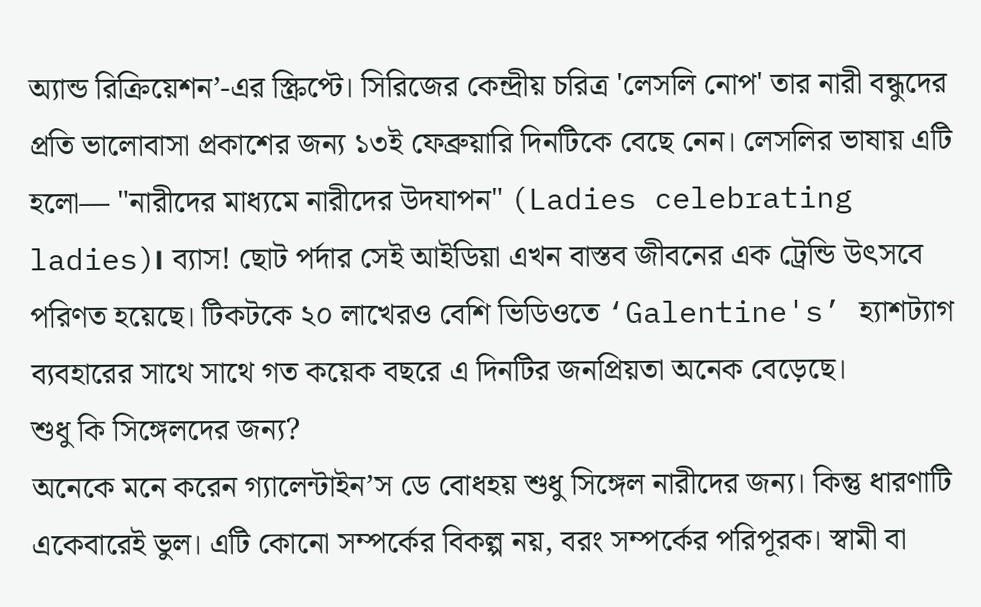অ্যান্ড রিক্রিয়েশন’-এর স্ক্রিপ্টে। সিরিজের কেন্দ্রীয় চরিত্র 'লেসলি নোপ' তার নারী বন্ধুদের প্রতি ভালোবাসা প্রকাশের জন্য ১৩ই ফেব্রুয়ারি দিনটিকে বেছে নেন। লেসলির ভাষায় এটি হলো— "নারীদের মাধ্যমে নারীদের উদযাপন" (Ladies celebrating ladies)। ব্যাস! ছোট পর্দার সেই আইডিয়া এখন বাস্তব জীবনের এক ট্রেন্ডি উৎসবে পরিণত হয়েছে। টিকটকে ২০ লাখেরও বেশি ভিডিওতে ‘Galentine's’ হ্যাশট্যাগ ব্যবহারের সাথে সাথে গত কয়েক বছরে এ দিনটির জনপ্রিয়তা অনেক বেড়েছে।
শুধু কি সিঙ্গেলদের জন্য?
অনেকে মনে করেন গ্যালেন্টাইন’স ডে বোধহয় শুধু সিঙ্গেল নারীদের জন্য। কিন্তু ধারণাটি একেবারেই ভুল। এটি কোনো সম্পর্কের বিকল্প নয়, বরং সম্পর্কের পরিপূরক। স্বামী বা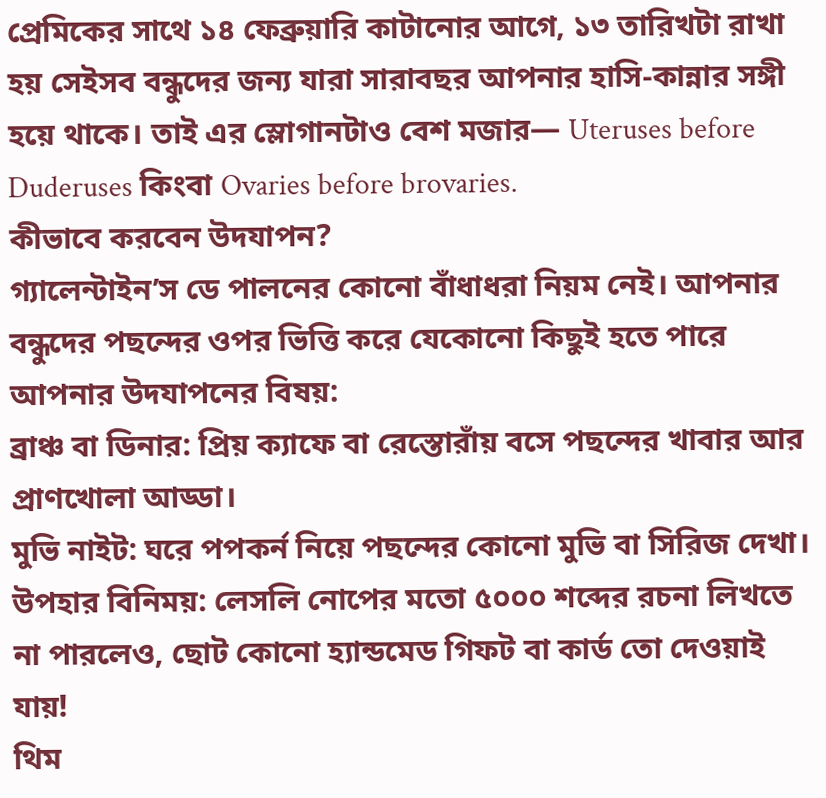প্রেমিকের সাথে ১৪ ফেব্রুয়ারি কাটানোর আগে, ১৩ তারিখটা রাখা হয় সেইসব বন্ধুদের জন্য যারা সারাবছর আপনার হাসি-কান্নার সঙ্গী হয়ে থাকে। তাই এর স্লোগানটাও বেশ মজার— Uteruses before Duderuses কিংবা Ovaries before brovaries.
কীভাবে করবেন উদযাপন?
গ্যালেন্টাইন’স ডে পালনের কোনো বাঁধাধরা নিয়ম নেই। আপনার বন্ধুদের পছন্দের ওপর ভিত্তি করে যেকোনো কিছুই হতে পারে আপনার উদযাপনের বিষয়:
ব্রাঞ্চ বা ডিনার: প্রিয় ক্যাফে বা রেস্তোরাঁয় বসে পছন্দের খাবার আর প্রাণখোলা আড্ডা।
মুভি নাইট: ঘরে পপকর্ন নিয়ে পছন্দের কোনো মুভি বা সিরিজ দেখা।
উপহার বিনিময়: লেসলি নোপের মতো ৫০০০ শব্দের রচনা লিখতে না পারলেও, ছোট কোনো হ্যান্ডমেড গিফট বা কার্ড তো দেওয়াই যায়!
থিম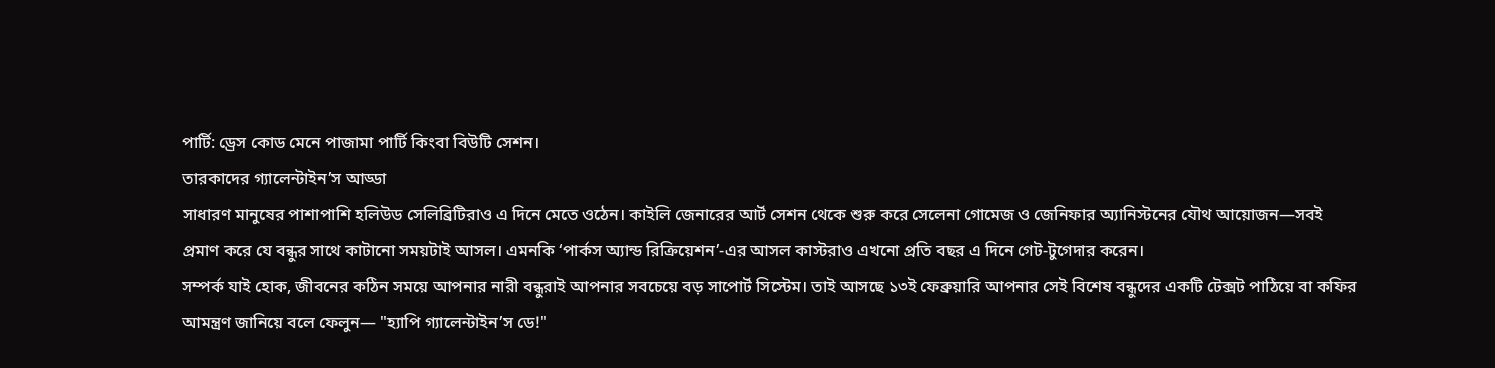পার্টি: ড্রেস কোড মেনে পাজামা পার্টি কিংবা বিউটি সেশন।
তারকাদের গ্যালেন্টাইন’স আড্ডা
সাধারণ মানুষের পাশাপাশি হলিউড সেলিব্রিটিরাও এ দিনে মেতে ওঠেন। কাইলি জেনারের আর্ট সেশন থেকে শুরু করে সেলেনা গোমেজ ও জেনিফার অ্যানিস্টনের যৌথ আয়োজন—সবই প্রমাণ করে যে বন্ধুর সাথে কাটানো সময়টাই আসল। এমনকি ‘পার্কস অ্যান্ড রিক্রিয়েশন’-এর আসল কাস্টরাও এখনো প্রতি বছর এ দিনে গেট-টুগেদার করেন।
সম্পর্ক যাই হোক, জীবনের কঠিন সময়ে আপনার নারী বন্ধুরাই আপনার সবচেয়ে বড় সাপোর্ট সিস্টেম। তাই আসছে ১৩ই ফেব্রুয়ারি আপনার সেই বিশেষ বন্ধুদের একটি টেক্সট পাঠিয়ে বা কফির আমন্ত্রণ জানিয়ে বলে ফেলুন— "হ্যাপি গ্যালেন্টাইন’স ডে!"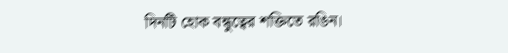দিনটি হোক বন্ধুত্বের শক্তিতে রঙিন।